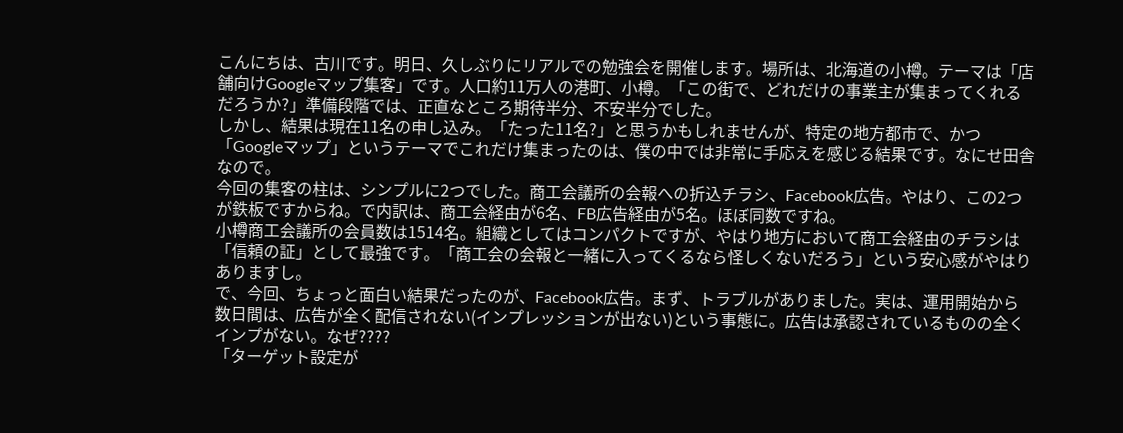こんにちは、古川です。明日、久しぶりにリアルでの勉強会を開催します。場所は、北海道の小樽。テーマは「店舗向けGoogleマップ集客」です。人口約11万人の港町、小樽。「この街で、どれだけの事業主が集まってくれるだろうか?」準備段階では、正直なところ期待半分、不安半分でした。
しかし、結果は現在11名の申し込み。「たった11名?」と思うかもしれませんが、特定の地方都市で、かつ「Googleマップ」というテーマでこれだけ集まったのは、僕の中では非常に手応えを感じる結果です。なにせ田舎なので。
今回の集客の柱は、シンプルに2つでした。商工会議所の会報への折込チラシ、Facebook広告。やはり、この2つが鉄板ですからね。で内訳は、商工会経由が6名、FB広告経由が5名。ほぼ同数ですね。
小樽商工会議所の会員数は1514名。組織としてはコンパクトですが、やはり地方において商工会経由のチラシは「信頼の証」として最強です。「商工会の会報と一緒に入ってくるなら怪しくないだろう」という安心感がやはりありますし。
で、今回、ちょっと面白い結果だったのが、Facebook広告。まず、トラブルがありました。実は、運用開始から数日間は、広告が全く配信されない(インプレッションが出ない)という事態に。広告は承認されているものの全くインプがない。なぜ????
「ターゲット設定が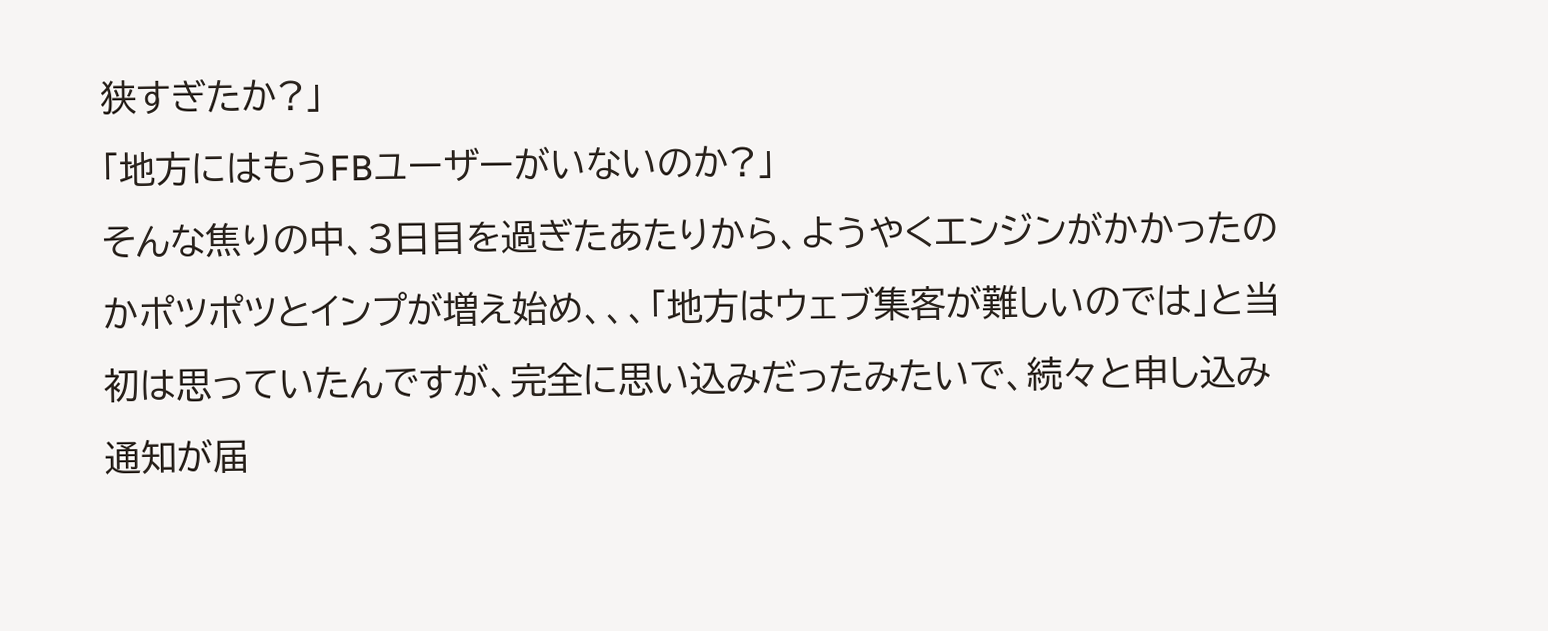狭すぎたか?」
「地方にはもうFBユーザーがいないのか?」
そんな焦りの中、3日目を過ぎたあたりから、ようやくエンジンがかかったのかポツポツとインプが増え始め、、、「地方はウェブ集客が難しいのでは」と当初は思っていたんですが、完全に思い込みだったみたいで、続々と申し込み通知が届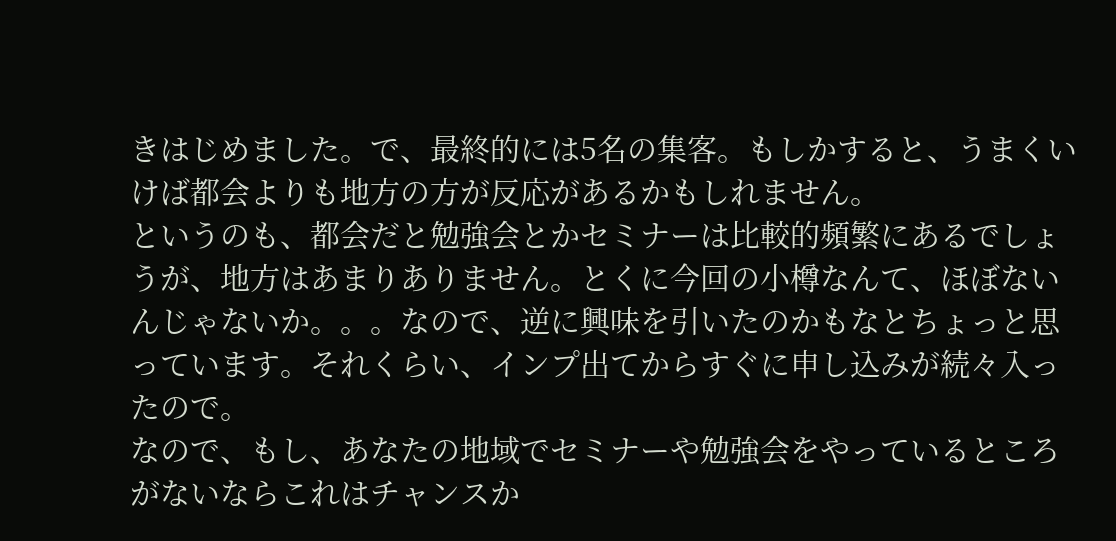きはじめました。で、最終的には5名の集客。もしかすると、うまくいけば都会よりも地方の方が反応があるかもしれません。
というのも、都会だと勉強会とかセミナーは比較的頻繁にあるでしょうが、地方はあまりありません。とくに今回の小樽なんて、ほぼないんじゃないか。。。なので、逆に興味を引いたのかもなとちょっと思っています。それくらい、インプ出てからすぐに申し込みが続々入ったので。
なので、もし、あなたの地域でセミナーや勉強会をやっているところがないならこれはチャンスか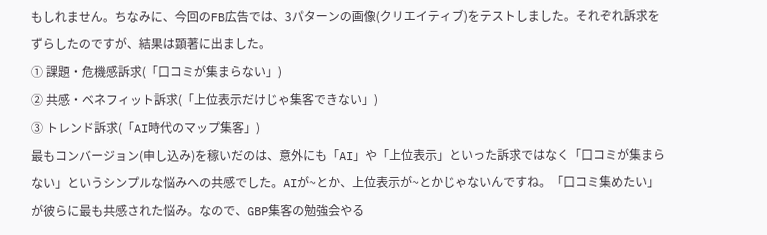もしれません。ちなみに、今回のFB広告では、3パターンの画像(クリエイティブ)をテストしました。それぞれ訴求をずらしたのですが、結果は顕著に出ました。
① 課題・危機感訴求(「口コミが集まらない」)
② 共感・ベネフィット訴求(「上位表示だけじゃ集客できない」)
③ トレンド訴求(「AI時代のマップ集客」)
最もコンバージョン(申し込み)を稼いだのは、意外にも「AI」や「上位表示」といった訴求ではなく「口コミが集まらない」というシンプルな悩みへの共感でした。AIが~とか、上位表示が~とかじゃないんですね。「口コミ集めたい」が彼らに最も共感された悩み。なので、GBP集客の勉強会やる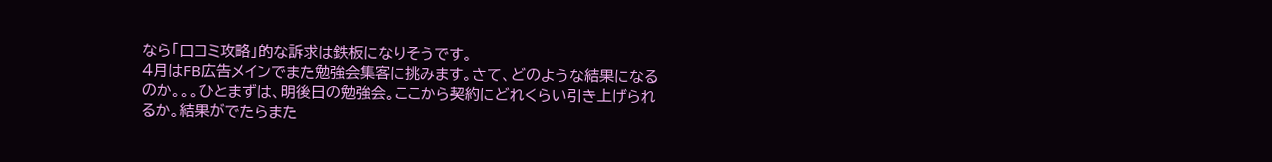なら「口コミ攻略」的な訴求は鉄板になりそうです。
4月はFB広告メインでまた勉強会集客に挑みます。さて、どのような結果になるのか。。。ひとまずは、明後日の勉強会。ここから契約にどれくらい引き上げられるか。結果がでたらまた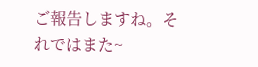ご報告しますね。それではまた~